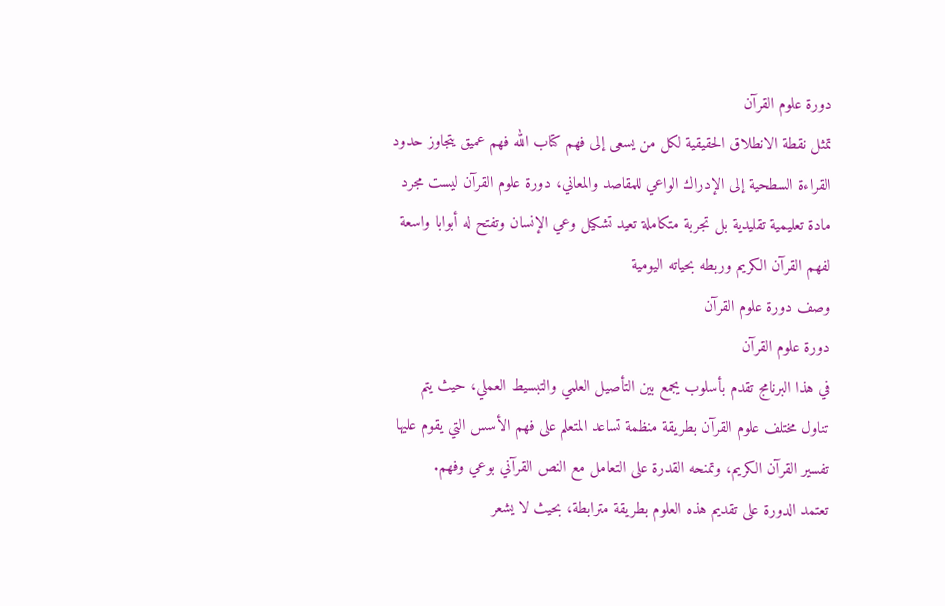دورة علوم القرآن
تمثل نقطة الانطلاق الحقيقية لكل من يسعى إلى فهم كتاب الله فهم عميق يتجاوز حدود القراءة السطحية إلى الإدراك الواعي للمقاصد والمعاني، دورة علوم القرآن ليست مجرد مادة تعليمية تقليدية بل تجربة متكاملة تعيد تشكيل وعي الإنسان وتفتح له أبوابا واسعة لفهم القرآن الكريم وربطه بحياته اليومية
وصف دورة علوم القرآن
دورة علوم القرآن
في هذا البرنامج تقدم بأسلوب يجمع بين التأصيل العلمي والتبسيط العملي، حيث يتم تناول مختلف علوم القرآن بطريقة منظمة تساعد المتعلم على فهم الأسس التي يقوم عليها تفسير القرآن الكريم، وتمنحه القدرة على التعامل مع النص القرآني بوعي وفهم.
تعتمد الدورة على تقديم هذه العلوم بطريقة مترابطة، بحيث لا يشعر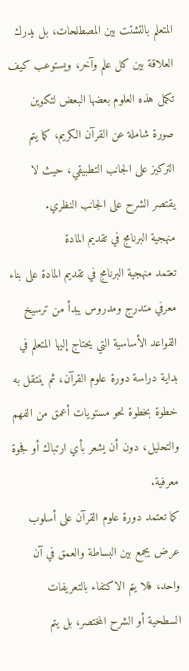المتعلم بالتشتت بين المصطلحات، بل يدرك العلاقة بين كل علم وآخر، ويستوعب كيف تكمل هذه العلوم بعضها البعض لتكوين صورة شاملة عن القرآن الكريم، كما يتم التركيز على الجانب التطبيقي، حيث لا يقتصر الشرح على الجانب النظري.
منهجية البرنامج في تقديم المادة
تعتمد منهجية البرنامج في تقديم المادة على بناء معرفي متدرج ومدروس يبدأ من ترسيخ القواعد الأساسية التي يحتاج إليها المتعلم في بداية دراسة دورة علوم القرآن، ثم ينتقل به خطوة بخطوة نحو مستويات أعمق من الفهم والتحليل، دون أن يشعر بأي ارتباك أو فجوة معرفية.
كما تعتمد دورة علوم القرآن على أسلوب عرض يجمع بين البساطة والعمق في آن واحد، فلا يتم الاكتفاء بالتعريفات السطحية أو الشرح المختصر، بل يتم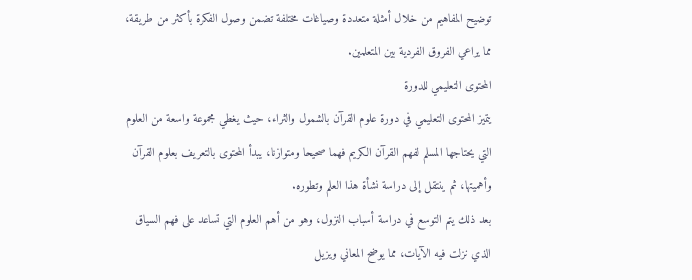توضيح المفاهيم من خلال أمثلة متعددة وصياغات مختلفة تضمن وصول الفكرة بأكثر من طريقة، مما يراعي الفروق الفردية بين المتعلمين.
المحتوى التعليمي للدورة
يتميز المحتوى التعليمي في دورة علوم القرآن بالشمول والثراء، حيث يغطي مجموعة واسعة من العلوم التي يحتاجها المسلم لفهم القرآن الكريم فهما صحيحا ومتوازنا، يبدأ المحتوى بالتعريف بعلوم القرآن وأهميتها، ثم ينتقل إلى دراسة نشأة هذا العلم وتطوره.
بعد ذلك يتم التوسع في دراسة أسباب النزول، وهو من أهم العلوم التي تساعد على فهم السياق الذي نزلت فيه الآيات، مما يوضح المعاني ويزيل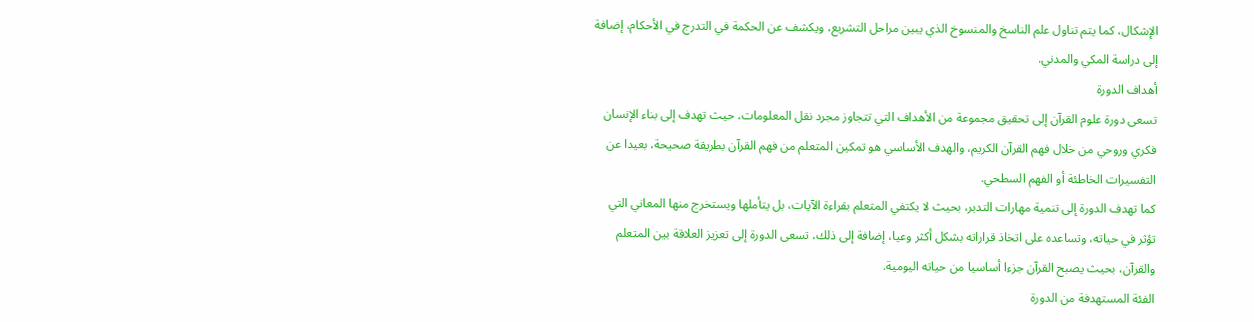الإشكال، كما يتم تناول علم الناسخ والمنسوخ الذي يبين مراحل التشريع، ويكشف عن الحكمة في التدرج في الأحكام، إضافة إلى دراسة المكي والمدني.
أهداف الدورة
تسعى دورة علوم القرآن إلى تحقيق مجموعة من الأهداف التي تتجاوز مجرد نقل المعلومات، حيث تهدف إلى بناء الإنسان فكري وروحي من خلال فهم القرآن الكريم، والهدف الأساسي هو تمكين المتعلم من فهم القرآن بطريقة صحيحة، بعيدا عن التفسيرات الخاطئة أو الفهم السطحي.
كما تهدف الدورة إلى تنمية مهارات التدبر، بحيث لا يكتفي المتعلم بقراءة الآيات، بل يتأملها ويستخرج منها المعاني التي تؤثر في حياته، وتساعده على اتخاذ قراراته بشكل أكثر وعيا، إضافة إلى ذلك، تسعى الدورة إلى تعزيز العلاقة بين المتعلم والقرآن، بحيث يصبح القرآن جزءا أساسيا من حياته اليومية.
الفئة المستهدفة من الدورة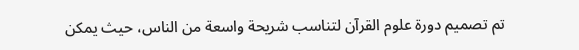تم تصميم دورة علوم القرآن لتناسب شريحة واسعة من الناس، حيث يمكن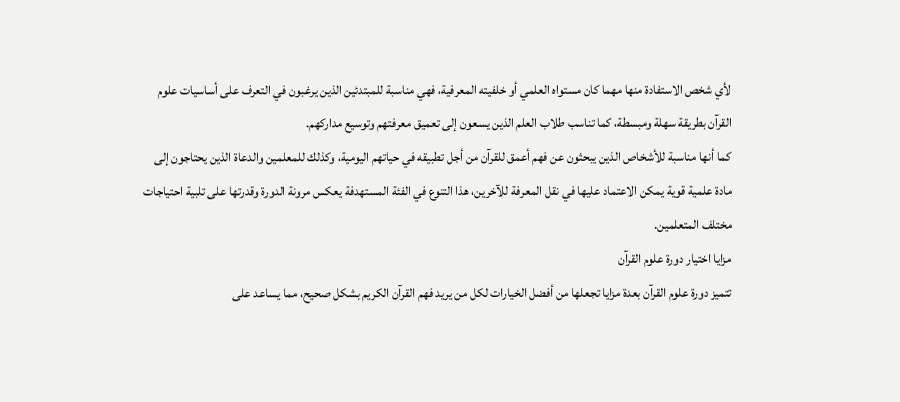لأي شخص الاستفادة منها مهما كان مستواه العلمي أو خلفيته المعرفية، فهي مناسبة للمبتدئين الذين يرغبون في التعرف على أساسيات علوم القرآن بطريقة سهلة ومبسطة، كما تناسب طلاب العلم الذين يسعون إلى تعميق معرفتهم وتوسيع مداركهم.
كما أنها مناسبة للأشخاص الذين يبحثون عن فهم أعمق للقرآن من أجل تطبيقه في حياتهم اليومية، وكذلك للمعلمين والدعاة الذين يحتاجون إلى مادة علمية قوية يمكن الاعتماد عليها في نقل المعرفة للآخرين، هذا التنوع في الفئة المستهدفة يعكس مرونة الدورة وقدرتها على تلبية احتياجات مختلف المتعلمين.
مزايا اختيار دورة علوم القرآن
تتميز دورة علوم القرآن بعدة مزايا تجعلها من أفضل الخيارات لكل من يريد فهم القرآن الكريم بشكل صحيح، مما يساعد على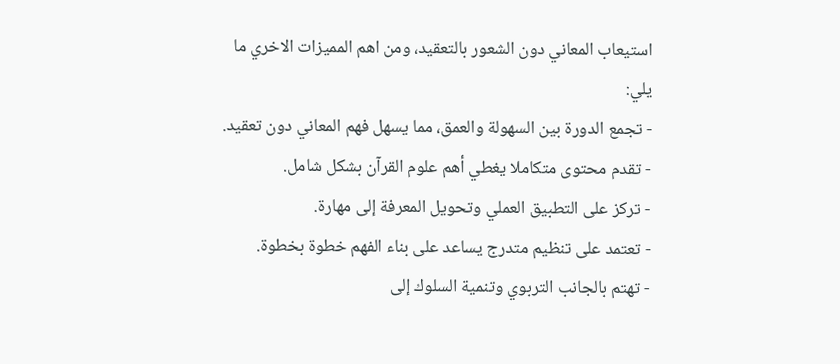استيعاب المعاني دون الشعور بالتعقيد، ومن اهم المميزات الاخري ما يلي:
- تجمع الدورة بين السهولة والعمق، مما يسهل فهم المعاني دون تعقيد.
- تقدم محتوى متكاملا يغطي أهم علوم القرآن بشكل شامل.
- تركز على التطبيق العملي وتحويل المعرفة إلى مهارة.
- تعتمد على تنظيم متدرج يساعد على بناء الفهم خطوة بخطوة.
- تهتم بالجانب التربوي وتنمية السلوك إلى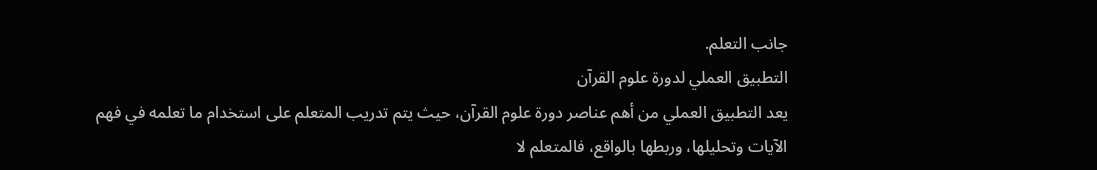جانب التعلم.
التطبيق العملي لدورة علوم القرآن
يعد التطبيق العملي من أهم عناصر دورة علوم القرآن، حيث يتم تدريب المتعلم على استخدام ما تعلمه في فهم الآيات وتحليلها، وربطها بالواقع، فالمتعلم لا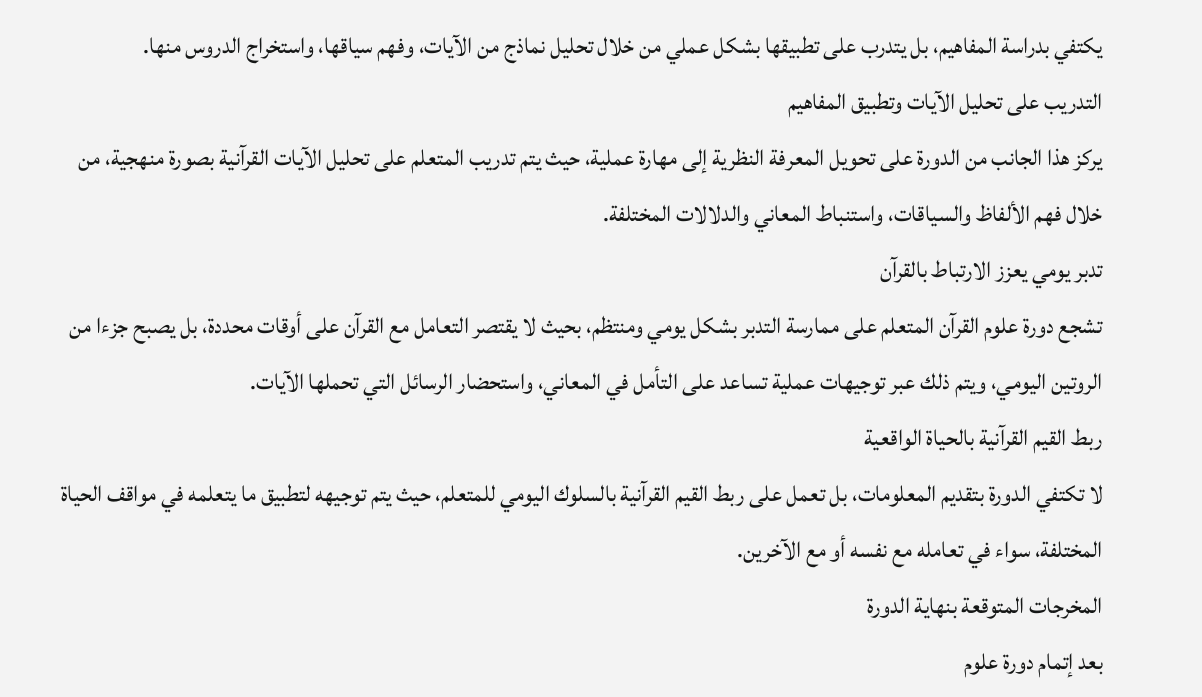يكتفي بدراسة المفاهيم، بل يتدرب على تطبيقها بشكل عملي من خلال تحليل نماذج من الآيات، وفهم سياقها، واستخراج الدروس منها.
التدريب على تحليل الآيات وتطبيق المفاهيم
يركز هذا الجانب من الدورة على تحويل المعرفة النظرية إلى مهارة عملية، حيث يتم تدريب المتعلم على تحليل الآيات القرآنية بصورة منهجية، من خلال فهم الألفاظ والسياقات، واستنباط المعاني والدلالات المختلفة.
تدبر يومي يعزز الارتباط بالقرآن
تشجع دورة علوم القرآن المتعلم على ممارسة التدبر بشكل يومي ومنتظم، بحيث لا يقتصر التعامل مع القرآن على أوقات محددة، بل يصبح جزءا من الروتين اليومي، ويتم ذلك عبر توجيهات عملية تساعد على التأمل في المعاني، واستحضار الرسائل التي تحملها الآيات.
ربط القيم القرآنية بالحياة الواقعية
لا تكتفي الدورة بتقديم المعلومات، بل تعمل على ربط القيم القرآنية بالسلوك اليومي للمتعلم، حيث يتم توجيهه لتطبيق ما يتعلمه في مواقف الحياة المختلفة، سواء في تعامله مع نفسه أو مع الآخرين.
المخرجات المتوقعة بنهاية الدورة
بعد إتمام دورة علوم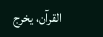القرآن، يخرج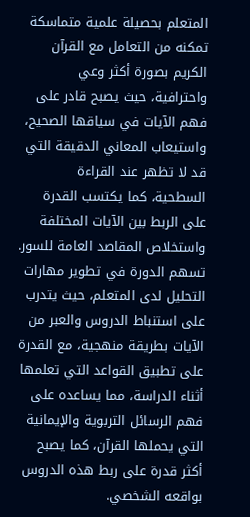المتعلم بحصيلة علمية متماسكة تمكنه من التعامل مع القرآن الكريم بصورة أكثر وعي واحترافية، حيث يصبح قادر على فهم الآيات في سياقها الصحيح، واستيعاب المعاني الدقيقة التي قد لا تظهر عند القراءة السطحية، كما يكتسب القدرة على الربط بين الآيات المختلفة واستخلاص المقاصد العامة للسور.
تسهم الدورة في تطوير مهارات التحليل لدى المتعلم، حيث يتدرب على استنباط الدروس والعبر من الآيات بطريقة منهجية، مع القدرة على تطبيق القواعد التي تعلمها أثناء الدراسة، مما يساعده على فهم الرسائل التربوية والإيمانية التي يحملها القرآن، كما يصبح أكثر قدرة على ربط هذه الدروس بواقعه الشخصي.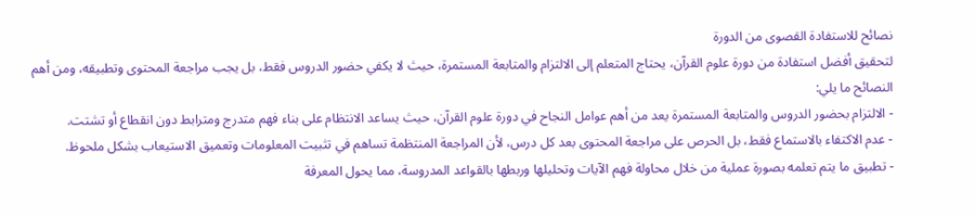نصائح للاستفادة القصوى من الدورة
لتحقيق أفضل استفادة من دورة علوم القرآن، يحتاج المتعلم إلى الالتزام والمتابعة المستمرة، حيث لا يكفي حضور الدروس فقط، بل يجب مراجعة المحتوى وتطبيقه، ومن أهم النصائح ما يلي:
- الالتزام بحضور الدروس والمتابعة المستمرة يعد من أهم عوامل النجاح في دورة علوم القرآن، حيث يساعد الانتظام على بناء فهم متدرج ومترابط دون انقطاع أو تشتت.
- عدم الاكتفاء بالاستماع فقط، بل الحرص على مراجعة المحتوى بعد كل درس، لأن المراجعة المنتظمة تساهم في تثبيت المعلومات وتعميق الاستيعاب بشكل ملحوظ.
- تطبيق ما يتم تعلمه بصورة عملية من خلال محاولة فهم الآيات وتحليلها وربطها بالقواعد المدروسة، مما يحول المعرفة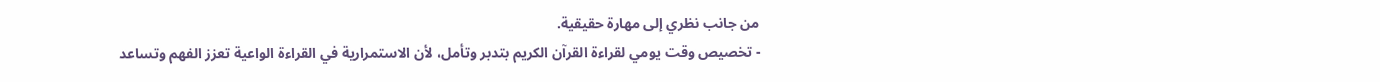من جانب نظري إلى مهارة حقيقية.
- تخصيص وقت يومي لقراءة القرآن الكريم بتدبر وتأمل، لأن الاستمرارية في القراءة الواعية تعزز الفهم وتساعد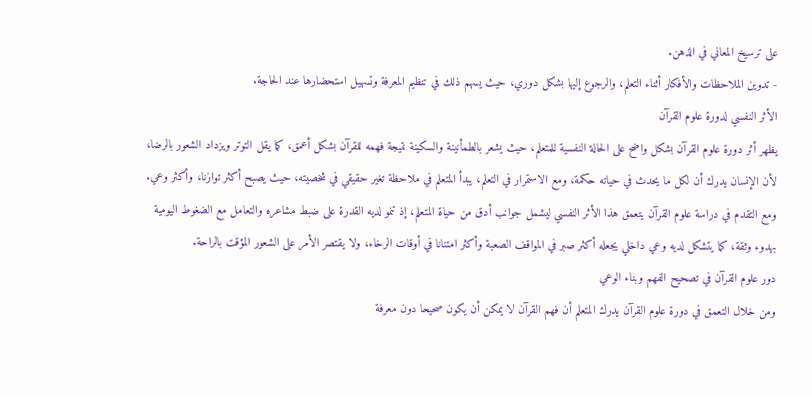على ترسيخ المعاني في الذهن.
- تدوين الملاحظات والأفكار أثناء التعلم، والرجوع إليها بشكل دوري، حيث يسهم ذلك في تنظيم المعرفة وتسهيل استحضارها عند الحاجة.
الأثر النفسي لدورة علوم القرآن
يظهر أثر دورة علوم القرآن بشكل واضح على الحالة النفسية للمتعلم، حيث يشعر بالطمأنينة والسكينة نتيجة فهمه للقرآن بشكل أعمق، كما يقل التوتر ويزداد الشعور بالرضا، لأن الإنسان يدرك أن لكل ما يحدث في حياته حكمة، ومع الاستمرار في التعلم، يبدأ المتعلم في ملاحظة تغير حقيقي في شخصيته، حيث يصبح أكثر توازنا، وأكثر وعي.
ومع التقدم في دراسة علوم القرآن يتعمق هذا الأثر النفسي ليشمل جوانب أدق من حياة المتعلم، إذ تنمو لديه القدرة على ضبط مشاعره والتعامل مع الضغوط اليومية بهدوء وثقة، كما يتشكل لديه وعي داخلي يجعله أكثر صبر في المواقف الصعبة وأكثر امتنانا في أوقات الرخاء، ولا يقتصر الأمر على الشعور المؤقت بالراحة.
دور علوم القرآن في تصحيح الفهم وبناء الوعي
ومن خلال التعمق في دورة علوم القرآن يدرك المتعلم أن فهم القرآن لا يمكن أن يكون صحيحا دون معرفة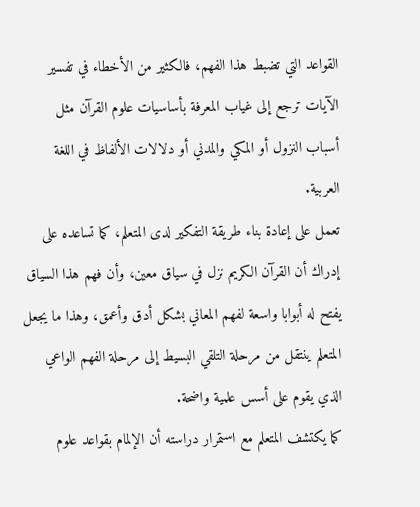القواعد التي تضبط هذا الفهم، فالكثير من الأخطاء في تفسير الآيات ترجع إلى غياب المعرفة بأساسيات علوم القرآن مثل أسباب النزول أو المكي والمدني أو دلالات الألفاظ في اللغة العربية.
تعمل على إعادة بناء طريقة التفكير لدى المتعلم، كما تساعده على إدراك أن القرآن الكريم نزل في سياق معين، وأن فهم هذا السياق يفتح له أبوابا واسعة لفهم المعاني بشكل أدق وأعمق، وهذا ما يجعل المتعلم ينتقل من مرحلة التلقي البسيط إلى مرحلة الفهم الواعي الذي يقوم على أسس علمية واضحة.
كما يكتشف المتعلم مع استمرار دراسته أن الإلمام بقواعد علوم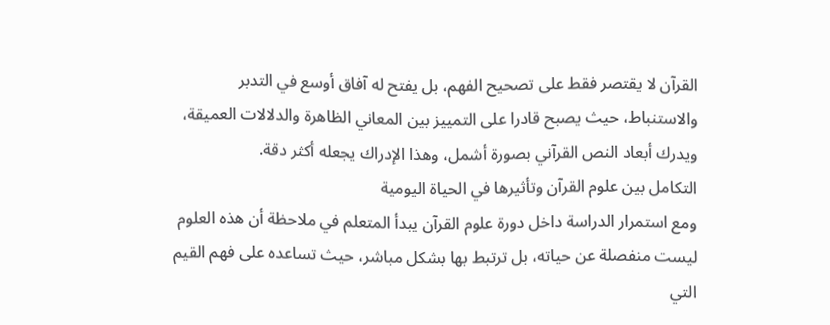القرآن لا يقتصر فقط على تصحيح الفهم، بل يفتح له آفاق أوسع في التدبر والاستنباط، حيث يصبح قادرا على التمييز بين المعاني الظاهرة والدلالات العميقة، ويدرك أبعاد النص القرآني بصورة أشمل، وهذا الإدراك يجعله أكثر دقة.
التكامل بين علوم القرآن وتأثيرها في الحياة اليومية
ومع استمرار الدراسة داخل دورة علوم القرآن يبدأ المتعلم في ملاحظة أن هذه العلوم ليست منفصلة عن حياته، بل ترتبط بها بشكل مباشر، حيث تساعده على فهم القيم التي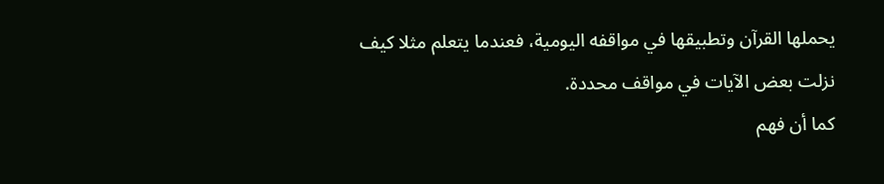يحملها القرآن وتطبيقها في مواقفه اليومية، فعندما يتعلم مثلا كيف نزلت بعض الآيات في مواقف محددة.
كما أن فهم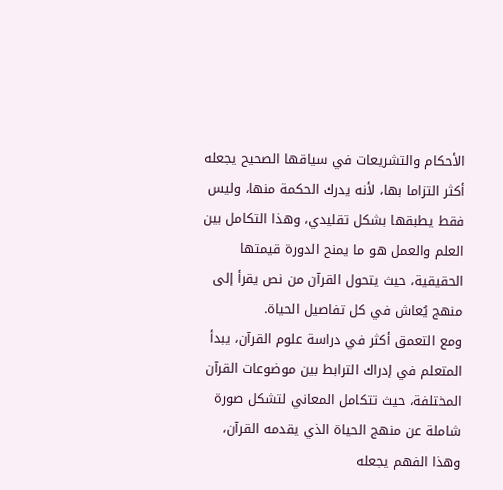الأحكام والتشريعات في سياقها الصحيح يجعله أكثر التزاما بها، لأنه يدرك الحكمة منها، وليس فقط يطبقها بشكل تقليدي، وهذا التكامل بين العلم والعمل هو ما يمنح الدورة قيمتها الحقيقية، حيث يتحول القرآن من نص يقرأ إلى منهج يُعاش في كل تفاصيل الحياة.
ومع التعمق أكثر في دراسة علوم القرآن، يبدأ المتعلم في إدراك الترابط بين موضوعات القرآن المختلفة، حيث تتكامل المعاني لتشكل صورة شاملة عن منهج الحياة الذي يقدمه القرآن، وهذا الفهم يجعله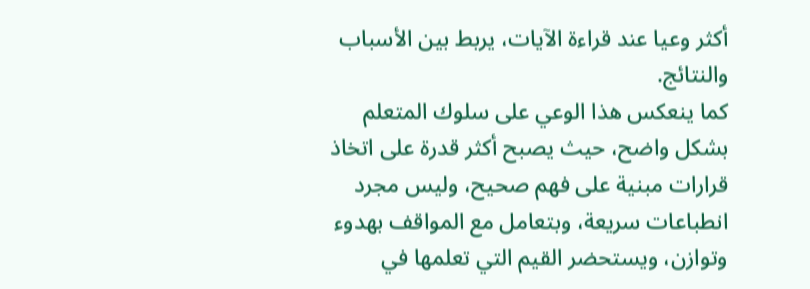أكثر وعيا عند قراءة الآيات، يربط بين الأسباب والنتائج.
كما ينعكس هذا الوعي على سلوك المتعلم بشكل واضح، حيث يصبح أكثر قدرة على اتخاذ قرارات مبنية على فهم صحيح، وليس مجرد انطباعات سريعة، وبتعامل مع المواقف بهدوء وتوازن، ويستحضر القيم التي تعلمها في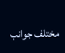مختلف جوانب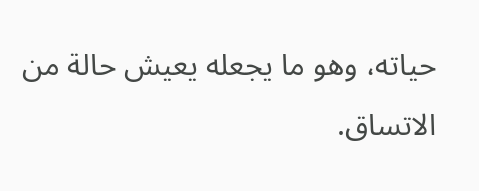حياته، وهو ما يجعله يعيش حالة من الاتساق.